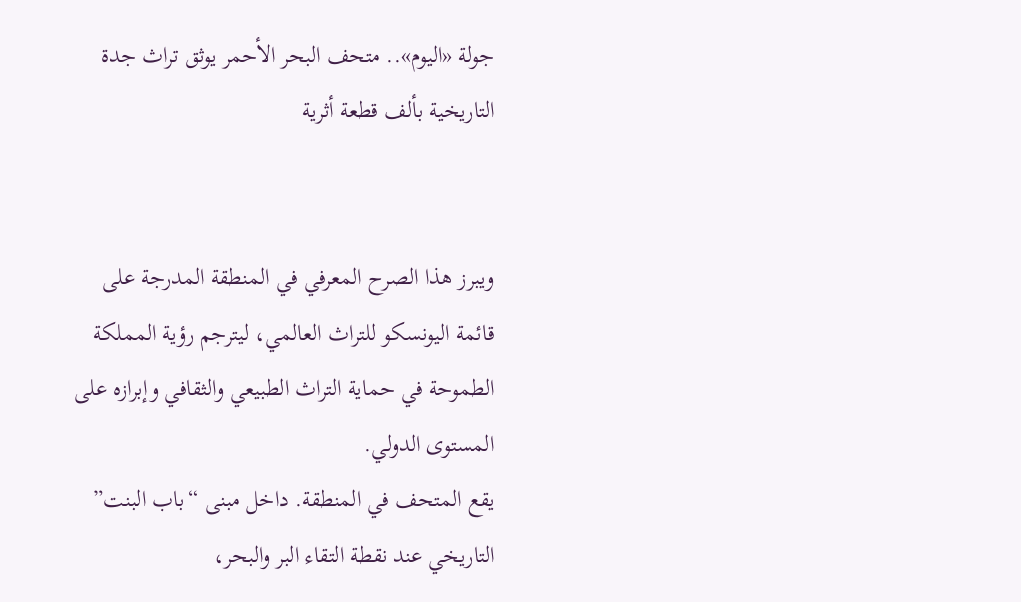جولة «اليوم».. متحف البحر الأحمر يوثق تراث جدة التاريخية بألف قطعة أثرية


ويبرز هذا الصرح المعرفي في المنطقة المدرجة على قائمة اليونسكو للتراث العالمي، ليترجم رؤية المملكة الطموحة في حماية التراث الطبيعي والثقافي وإبرازه على المستوى الدولي.
يقع المتحف في المنطقة. داخل مبنى “باب البنت” التاريخي عند نقطة التقاء البر والبحر،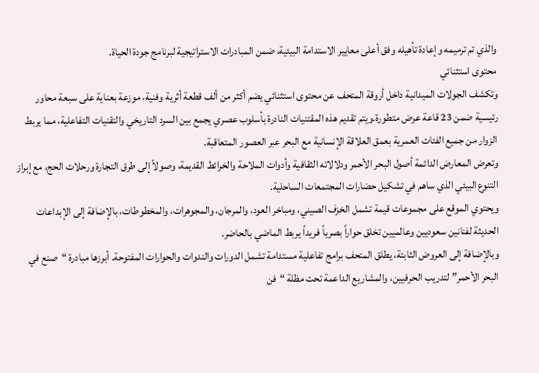والذي تم ترميمه وإعادة تأهيله وفق أعلى معايير الاستدامة البيئية، ضمن المبادرات الاستراتيجية لبرنامج جودة الحياة.
محتوى استثنائي
وتكشف الجولات الميدانية داخل أروقة المتحف عن محتوى استثنائي يضم أكثر من ألف قطعة أثرية وفنية، موزعة بعناية على سبعة محاور رئيسية ضمن 23 قاعة عرض متطورة.ويتم تقديم هذه المقتنيات النادرة بأسلوب عصري يجمع بين السرد التاريخي والتقنيات التفاعلية، مما يربط الزوار من جميع الفئات العمرية بعمق العلاقة الإنسانية مع البحر عبر العصور المتعاقبة.
وتعرض المعارض الدائمة أصول البحر الأحمر ودلالاته الثقافية وأدوات الملاحة والخرائط القديمة، وصولاً إلى طرق التجارة ورحلات الحج، مع إبراز التنوع البيئي الذي ساهم في تشكيل حضارات المجتمعات الساحلية.
ويحتوي الموقع على مجموعات قيمة تشمل الخزف الصيني، ومباخر العود، والمرجان، والمجوهرات، والمخطوطات، بالإضافة إلى الإبداعات الحديثة لفنانين سعوديين وعالميين تخلق حواراً بصرياً فريداً يربط الماضي بالحاضر.
وبالإضافة إلى العروض الثابتة، يطلق المتحف برامج تفاعلية مستدامة تشمل الدورات والندوات والحوارات المفتوحة. أبرزها مبادرة “صنع في البحر الأحمر” لتدريب الحرفيين، والمشاريع الداعمة تحت مظلة “فن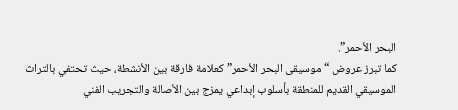البحر الأحمر”.
كما تبرز عروض “موسيقى البحر الأحمر” كعلامة فارقة بين الأنشطة، حيث تحتفي بالتراث الموسيقي القديم للمنطقة بأسلوب إبداعي يمزج بين الأصالة والتجريب الفني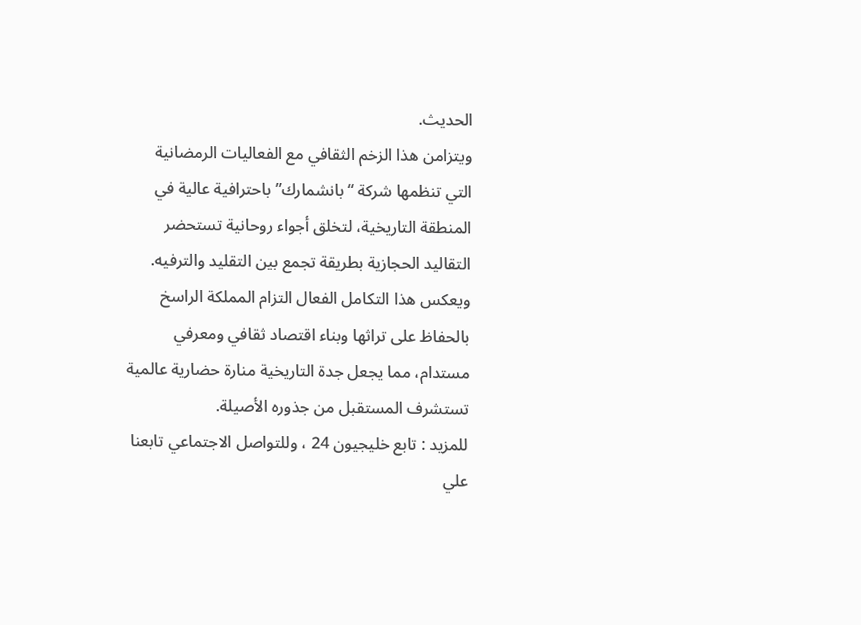الحديث.
ويتزامن هذا الزخم الثقافي مع الفعاليات الرمضانية التي تنظمها شركة “بانشمارك” باحترافية عالية في المنطقة التاريخية، لتخلق أجواء روحانية تستحضر التقاليد الحجازية بطريقة تجمع بين التقليد والترفيه.
ويعكس هذا التكامل الفعال التزام المملكة الراسخ بالحفاظ على تراثها وبناء اقتصاد ثقافي ومعرفي مستدام، مما يجعل جدة التاريخية منارة حضارية عالمية تستشرف المستقبل من جذوره الأصيلة.
للمزيد : تابع خليجيون 24 ، وللتواصل الاجتماعي تابعنا علي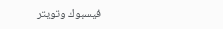فيسبوك وتويتر